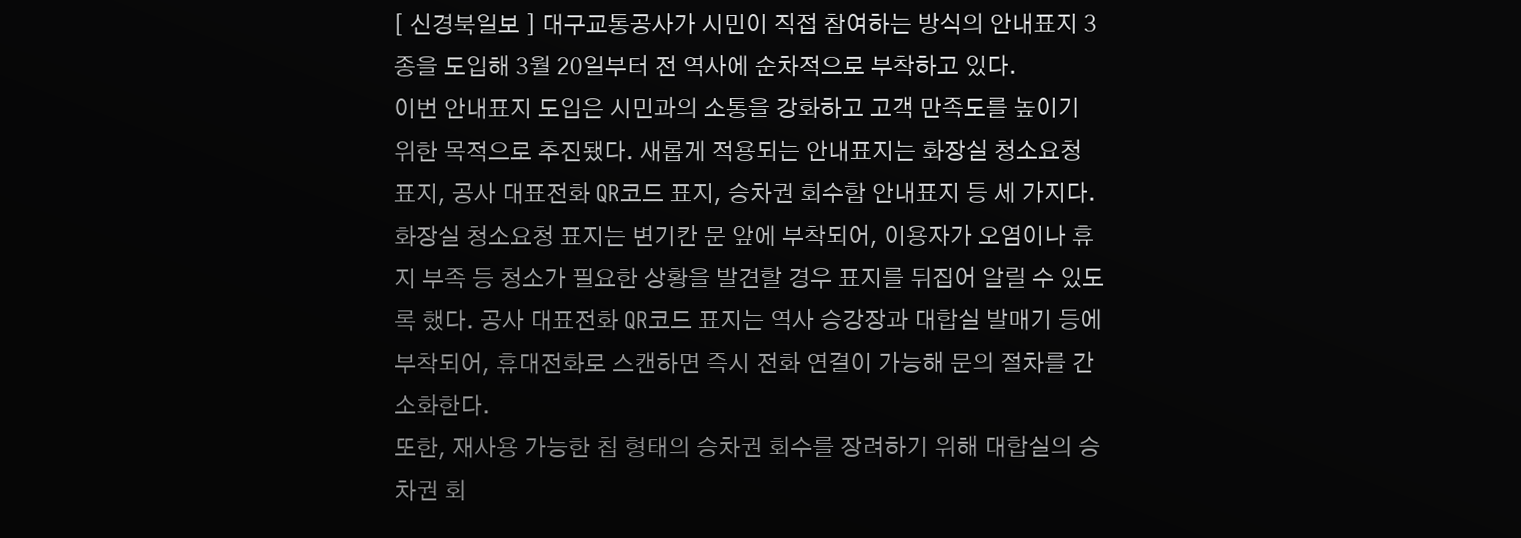[ 신경북일보 ] 대구교통공사가 시민이 직접 참여하는 방식의 안내표지 3종을 도입해 3월 20일부터 전 역사에 순차적으로 부착하고 있다.
이번 안내표지 도입은 시민과의 소통을 강화하고 고객 만족도를 높이기 위한 목적으로 추진됐다. 새롭게 적용되는 안내표지는 화장실 청소요청 표지, 공사 대표전화 QR코드 표지, 승차권 회수함 안내표지 등 세 가지다.
화장실 청소요청 표지는 변기칸 문 앞에 부착되어, 이용자가 오염이나 휴지 부족 등 청소가 필요한 상황을 발견할 경우 표지를 뒤집어 알릴 수 있도록 했다. 공사 대표전화 QR코드 표지는 역사 승강장과 대합실 발매기 등에 부착되어, 휴대전화로 스캔하면 즉시 전화 연결이 가능해 문의 절차를 간소화한다.
또한, 재사용 가능한 칩 형태의 승차권 회수를 장려하기 위해 대합실의 승차권 회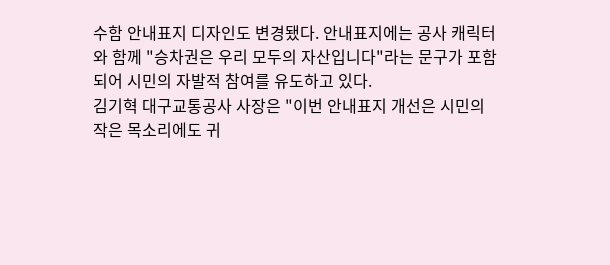수함 안내표지 디자인도 변경됐다. 안내표지에는 공사 캐릭터와 함께 "승차권은 우리 모두의 자산입니다"라는 문구가 포함되어 시민의 자발적 참여를 유도하고 있다.
김기혁 대구교통공사 사장은 "이번 안내표지 개선은 시민의 작은 목소리에도 귀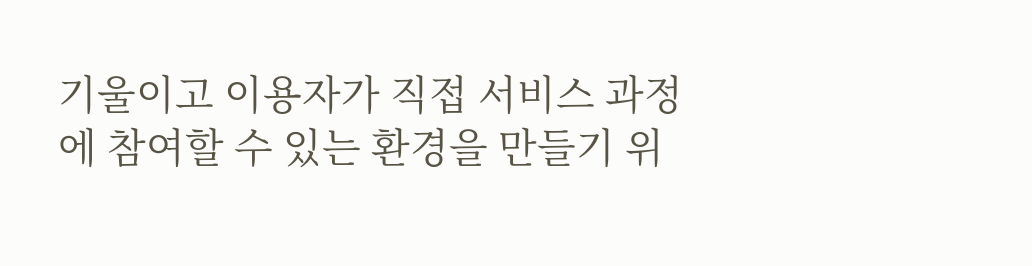기울이고 이용자가 직접 서비스 과정에 참여할 수 있는 환경을 만들기 위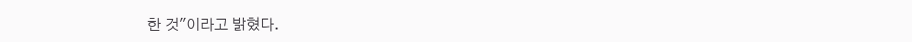한 것"이라고 밝혔다.